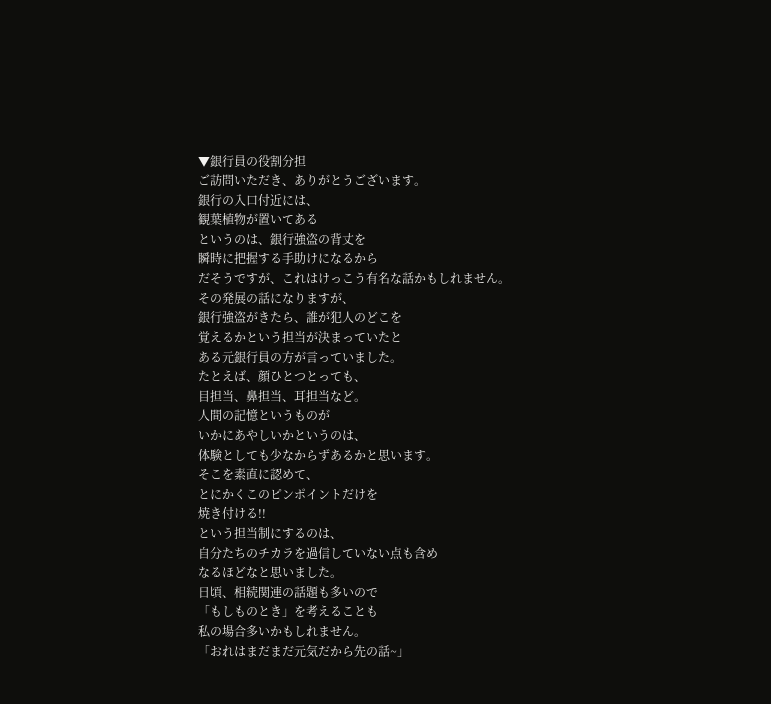▼銀行員の役割分担
ご訪問いただき、ありがとうございます。
銀行の入口付近には、
観葉植物が置いてある
というのは、銀行強盗の背丈を
瞬時に把握する手助けになるから
だそうですが、これはけっこう有名な話かもしれません。
その発展の話になりますが、
銀行強盗がきたら、誰が犯人のどこを
覚えるかという担当が決まっていたと
ある元銀行員の方が言っていました。
たとえば、顔ひとつとっても、
目担当、鼻担当、耳担当など。
人間の記憶というものが
いかにあやしいかというのは、
体験としても少なからずあるかと思います。
そこを素直に認めて、
とにかくこのピンポイントだけを
焼き付ける!!
という担当制にするのは、
自分たちのチカラを過信していない点も含め
なるほどなと思いました。
日頃、相続関連の話題も多いので
「もしものとき」を考えることも
私の場合多いかもしれません。
「おれはまだまだ元気だから先の話~」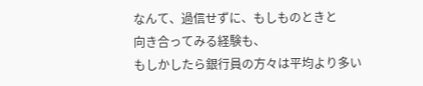なんて、過信せずに、もしものときと
向き合ってみる経験も、
もしかしたら銀行員の方々は平均より多い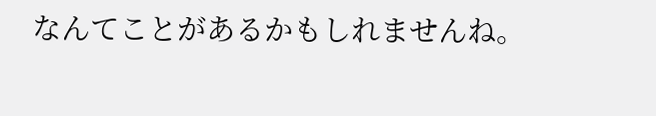なんてことがあるかもしれませんね。